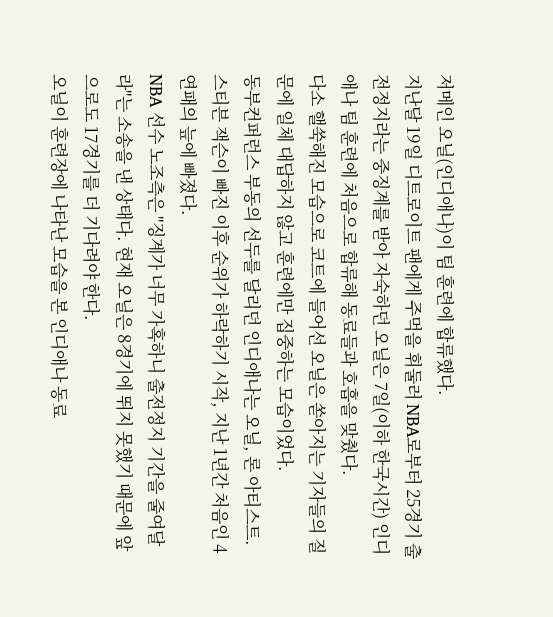저메인 오닐(인디애나)이 팀 훈련에 합류했다.
지난달 19일 디트로이트 팬에게 주먹을 휘둘러 NBA로부터 25경기 출전정지라는 중징계를 받아 자숙하던 오닐은 7일(이하 한국시간) 인디애나 팀 훈련에 처음으로 합류해 동료들과 호흡을 맞췄다.
다소 핼쑥해진 모습으로 코트에 들어선 오닐은 쏟아지는 기자들의 질문에 일체 대답하지 않고 훈련에만 집중하는 모습이었다.
동부컨퍼런스 부동의 선두를 달리던 인디애나는 오닐, 론 아티스트. 스티븐 잭슨이 빠진 이후 순위가 하락하기 시작, 지난 1년간 처음인 4연패의 늪에 빠졌다.
NBA 선수 노조측은 "징계가 너무 가혹하니 출전정지 기간을 줄여달라"는 소송을 낸 상태다. 현재 오닐은 8경기에 뛰지 못했기 때문에 앞으로도 17경기를 더 기다려야 한다.
오닐이 훈련장에 나타난 모습을 본 인디애나 동료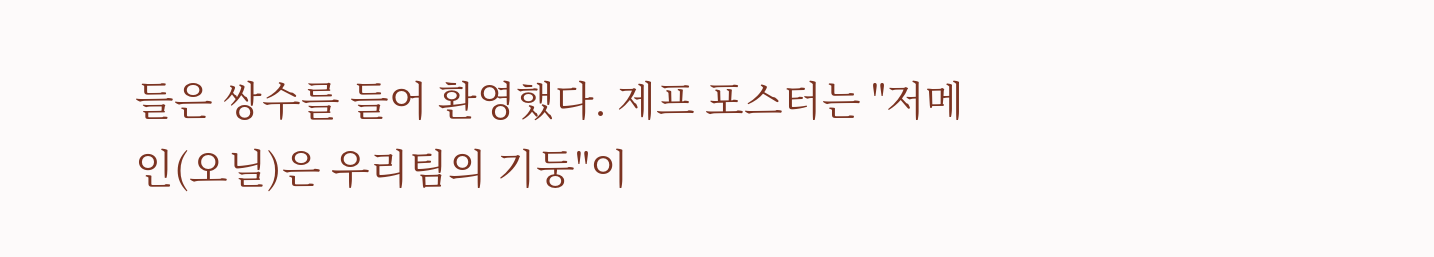들은 쌍수를 들어 환영했다. 제프 포스터는 "저메인(오닐)은 우리팀의 기둥"이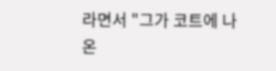라면서 "그가 코트에 나온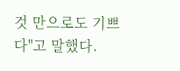것 만으로도 기쁘다"고 말했다.